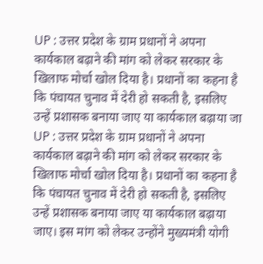UP : उत्तर प्रदेश के ग्राम प्रधानों ने अपना कार्यकाल बढ़ाने की मांग को लेकर सरकार के खिलाफ मोर्चा खोल दिया है। प्रधानों का कहना है कि पंचायत चुनाव में देरी हो सकती है, इसलिए उन्हें प्रशासक बनाया जाए या कार्यकाल बढ़ाया जा
UP : उत्तर प्रदेश के ग्राम प्रधानों ने अपना कार्यकाल बढ़ाने की मांग को लेकर सरकार के खिलाफ मोर्चा खोल दिया है। प्रधानों का कहना है कि पंचायत चुनाव में देरी हो सकती है, इसलिए उन्हें प्रशासक बनाया जाए या कार्यकाल बढ़ाया जाए। इस मांग को लेकर उन्होंने मुख्यमंत्री योगी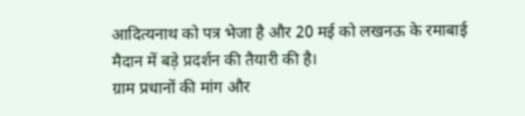आदित्यनाथ को पत्र भेजा है और 20 मई को लखनऊ के रमाबाई मैदान में बड़े प्रदर्शन की तैयारी की है।
ग्राम प्रधानों की मांग और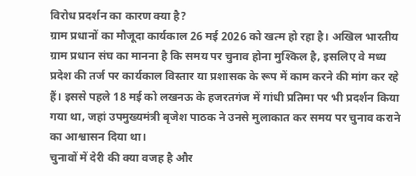विरोध प्रदर्शन का कारण क्या है?
ग्राम प्रधानों का मौजूदा कार्यकाल 26 मई 2026 को खत्म हो रहा है। अखिल भारतीय ग्राम प्रधान संघ का मानना है कि समय पर चुनाव होना मुश्किल है, इसलिए वे मध्य प्रदेश की तर्ज पर कार्यकाल विस्तार या प्रशासक के रूप में काम करने की मांग कर रहे हैं। इससे पहले 18 मई को लखनऊ के हजरतगंज में गांधी प्रतिमा पर भी प्रदर्शन किया गया था, जहां उपमुख्यमंत्री बृजेश पाठक ने उनसे मुलाकात कर समय पर चुनाव कराने का आश्वासन दिया था।
चुनावों में देरी की क्या वजह है और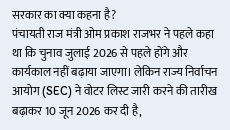सरकार का क्या कहना है?
पंचायती राज मंत्री ओम प्रकाश राजभर ने पहले कहा था कि चुनाव जुलाई 2026 से पहले होंगे और कार्यकाल नहीं बढ़ाया जाएगा। लेकिन राज्य निर्वाचन आयोग (SEC) ने वोटर लिस्ट जारी करने की तारीख बढ़ाकर 10 जून 2026 कर दी है,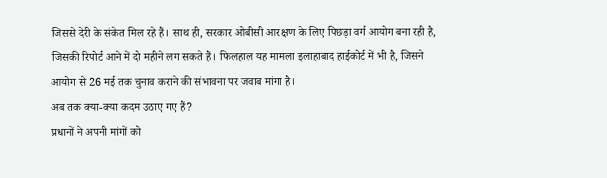जिससे देरी के संकेत मिल रहे हैं। साथ ही, सरकार ओबीसी आरक्षण के लिए पिछड़ा वर्ग आयोग बना रही है, जिसकी रिपोर्ट आने में दो महीने लग सकते हैं। फिलहाल यह मामला इलाहाबाद हाईकोर्ट में भी है, जिसने आयोग से 26 मई तक चुनाव कराने की संभावना पर जवाब मांगा है।
अब तक क्या-क्या कदम उठाए गए हैं?
प्रधानों ने अपनी मांगों को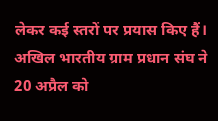लेकर कई स्तरों पर प्रयास किए हैं। अखिल भारतीय ग्राम प्रधान संघ ने 20 अप्रैल को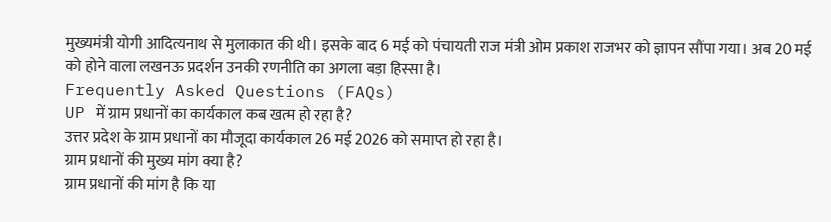मुख्यमंत्री योगी आदित्यनाथ से मुलाकात की थी। इसके बाद 6 मई को पंचायती राज मंत्री ओम प्रकाश राजभर को ज्ञापन सौंपा गया। अब 20 मई को होने वाला लखनऊ प्रदर्शन उनकी रणनीति का अगला बड़ा हिस्सा है।
Frequently Asked Questions (FAQs)
UP में ग्राम प्रधानों का कार्यकाल कब खत्म हो रहा है?
उत्तर प्रदेश के ग्राम प्रधानों का मौजूदा कार्यकाल 26 मई 2026 को समाप्त हो रहा है।
ग्राम प्रधानों की मुख्य मांग क्या है?
ग्राम प्रधानों की मांग है कि या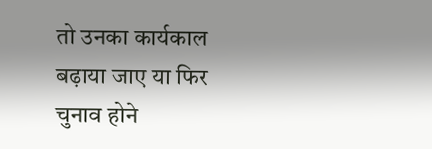तो उनका कार्यकाल बढ़ाया जाए या फिर चुनाव होने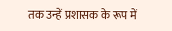तक उन्हें प्रशासक के रूप में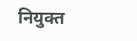नियुक्त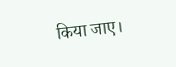किया जाए।